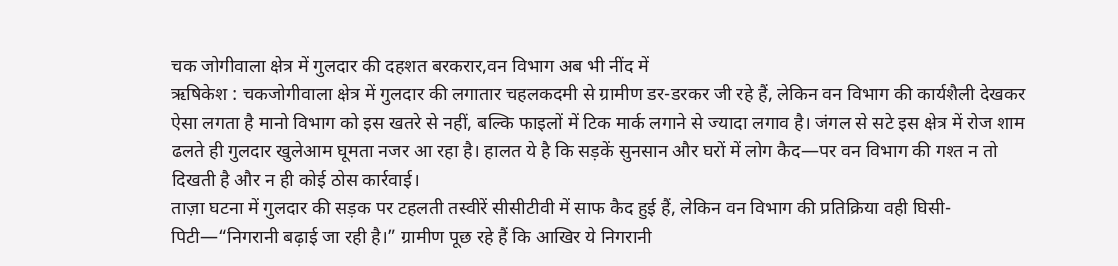चक जोगीवाला क्षेत्र में गुलदार की दहशत बरकरार,वन विभाग अब भी नींद में
ऋषिकेश : चकजोगीवाला क्षेत्र में गुलदार की लगातार चहलकदमी से ग्रामीण डर-डरकर जी रहे हैं, लेकिन वन विभाग की कार्यशैली देखकर ऐसा लगता है मानो विभाग को इस खतरे से नहीं, बल्कि फाइलों में टिक मार्क लगाने से ज्यादा लगाव है। जंगल से सटे इस क्षेत्र में रोज शाम ढलते ही गुलदार खुलेआम घूमता नजर आ रहा है। हालत ये है कि सड़कें सुनसान और घरों में लोग कैद—पर वन विभाग की गश्त न तो दिखती है और न ही कोई ठोस कार्रवाई।
ताज़ा घटना में गुलदार की सड़क पर टहलती तस्वीरें सीसीटीवी में साफ कैद हुई हैं, लेकिन वन विभाग की प्रतिक्रिया वही घिसी-पिटी—“निगरानी बढ़ाई जा रही है।” ग्रामीण पूछ रहे हैं कि आखिर ये निगरानी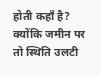होती कहाँ है? क्योंकि जमीन पर तो स्थिति उलटी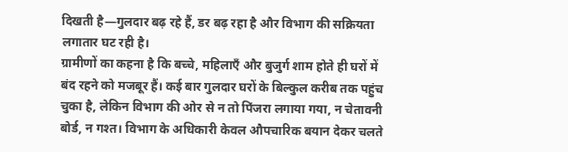दिखती है—गुलदार बढ़ रहे हैं, डर बढ़ रहा है और विभाग की सक्रियता लगातार घट रही है।
ग्रामीणों का कहना है कि बच्चे, महिलाएँ और बुजुर्ग शाम होते ही घरों में बंद रहने को मजबूर हैं। कई बार गुलदार घरों के बिल्कुल करीब तक पहुंच चुका है, लेकिन विभाग की ओर से न तो पिंजरा लगाया गया, न चेतावनी बोर्ड, न गश्त। विभाग के अधिकारी केवल औपचारिक बयान देकर चलते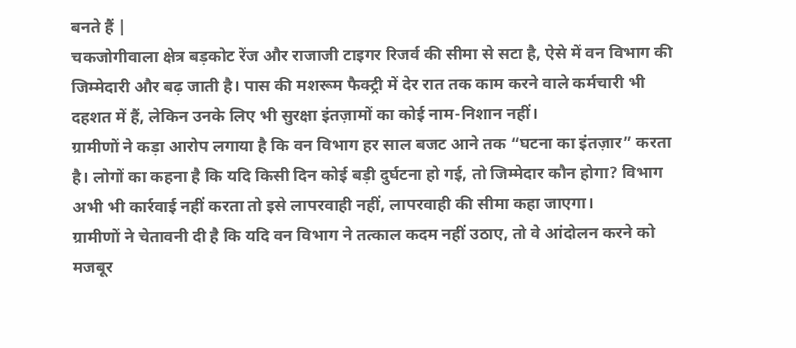बनते हैं |
चकजोगीवाला क्षेत्र बड़कोट रेंज और राजाजी टाइगर रिजर्व की सीमा से सटा है, ऐसे में वन विभाग की जिम्मेदारी और बढ़ जाती है। पास की मशरूम फैक्ट्री में देर रात तक काम करने वाले कर्मचारी भी दहशत में हैं, लेकिन उनके लिए भी सुरक्षा इंतज़ामों का कोई नाम-निशान नहीं।
ग्रामीणों ने कड़ा आरोप लगाया है कि वन विभाग हर साल बजट आने तक “घटना का इंतज़ार” करता है। लोगों का कहना है कि यदि किसी दिन कोई बड़ी दुर्घटना हो गई, तो जिम्मेदार कौन होगा? विभाग अभी भी कार्रवाई नहीं करता तो इसे लापरवाही नहीं, लापरवाही की सीमा कहा जाएगा।
ग्रामीणों ने चेतावनी दी है कि यदि वन विभाग ने तत्काल कदम नहीं उठाए, तो वे आंदोलन करने को मजबूर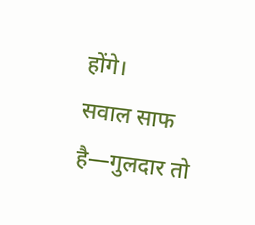होंगे।
सवाल साफ है—गुलदार तो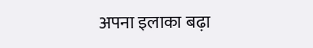अपना इलाका बढ़ा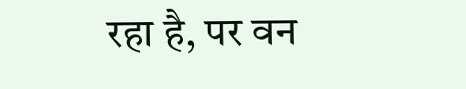रहा है, पर वन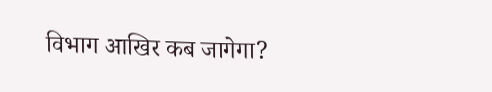विभाग आखिर कब जागेगा?